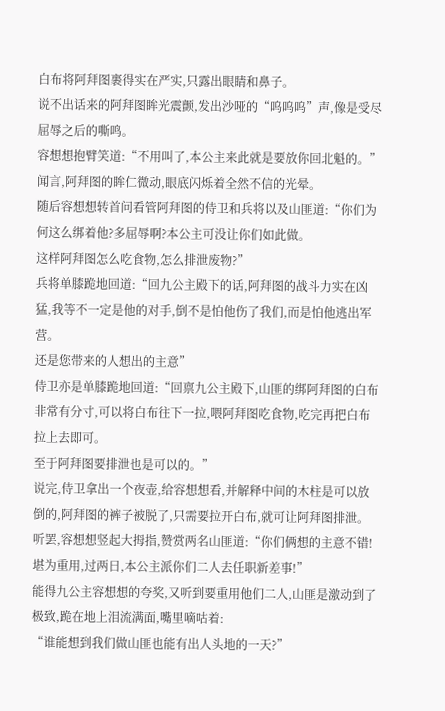白布将阿拜图裹得实在严实,只露出眼睛和鼻子。
说不出话来的阿拜图眸光震颤,发出沙哑的“呜呜呜”声,像是受尽屈辱之后的嘶鸣。
容想想抱臂笑道:“不用叫了,本公主来此就是要放你回北魁的。”
闻言,阿拜图的眸仁微动,眼底闪烁着全然不信的光晕。
随后容想想转首问看管阿拜图的侍卫和兵将以及山匪道:“你们为何这么绑着他?多屈辱啊?本公主可没让你们如此做。
这样阿拜图怎么吃食物,怎么排泄废物?”
兵将单膝跪地回道:“回九公主殿下的话,阿拜图的战斗力实在凶猛,我等不一定是他的对手,倒不是怕他伤了我们,而是怕他逃出军营。
还是您带来的人想出的主意”
侍卫亦是单膝跪地回道:“回禀九公主殿下,山匪的绑阿拜图的白布非常有分寸,可以将白布往下一拉,喂阿拜图吃食物,吃完再把白布拉上去即可。
至于阿拜图要排泄也是可以的。”
说完,侍卫拿出一个夜壶,给容想想看,并解释中间的木柱是可以放倒的,阿拜图的裤子被脱了,只需要拉开白布,就可让阿拜图排泄。
听罢,容想想竖起大拇指,赞赏两名山匪道:“你们俩想的主意不错!堪为重用,过两日,本公主派你们二人去任职新差事!”
能得九公主容想想的夸奖,又听到要重用他们二人,山匪是激动到了极致,跪在地上泪流满面,嘴里嘀咕着:
“谁能想到我们做山匪也能有出人头地的一天?”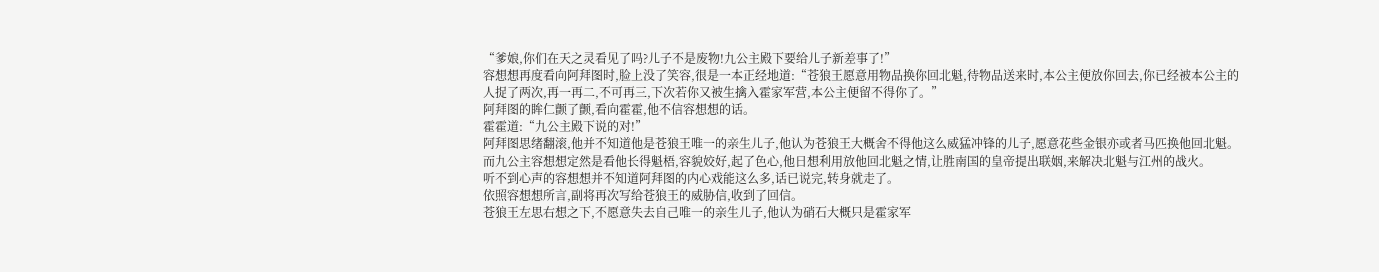“爹娘,你们在天之灵看见了吗?儿子不是废物!九公主殿下要给儿子新差事了!”
容想想再度看向阿拜图时,脸上没了笑容,很是一本正经地道:“苍狼王愿意用物品换你回北魁,待物品送来时,本公主便放你回去,你已经被本公主的人捉了两次,再一再二,不可再三,下次若你又被生擒入霍家军营,本公主便留不得你了。”
阿拜图的眸仁颤了颤,看向霍霍,他不信容想想的话。
霍霍道:“九公主殿下说的对!”
阿拜图思绪翻滚,他并不知道他是苍狼王唯一的亲生儿子,他认为苍狼王大概舍不得他这么威猛冲锋的儿子,愿意花些金银亦或者马匹换他回北魁。
而九公主容想想定然是看他长得魁梧,容貌姣好,起了色心,他日想利用放他回北魁之情,让胜南国的皇帝提出联姻,来解决北魁与江州的战火。
听不到心声的容想想并不知道阿拜图的内心戏能这么多,话已说完,转身就走了。
依照容想想所言,副将再次写给苍狼王的威胁信,收到了回信。
苍狼王左思右想之下,不愿意失去自己唯一的亲生儿子,他认为硝石大概只是霍家军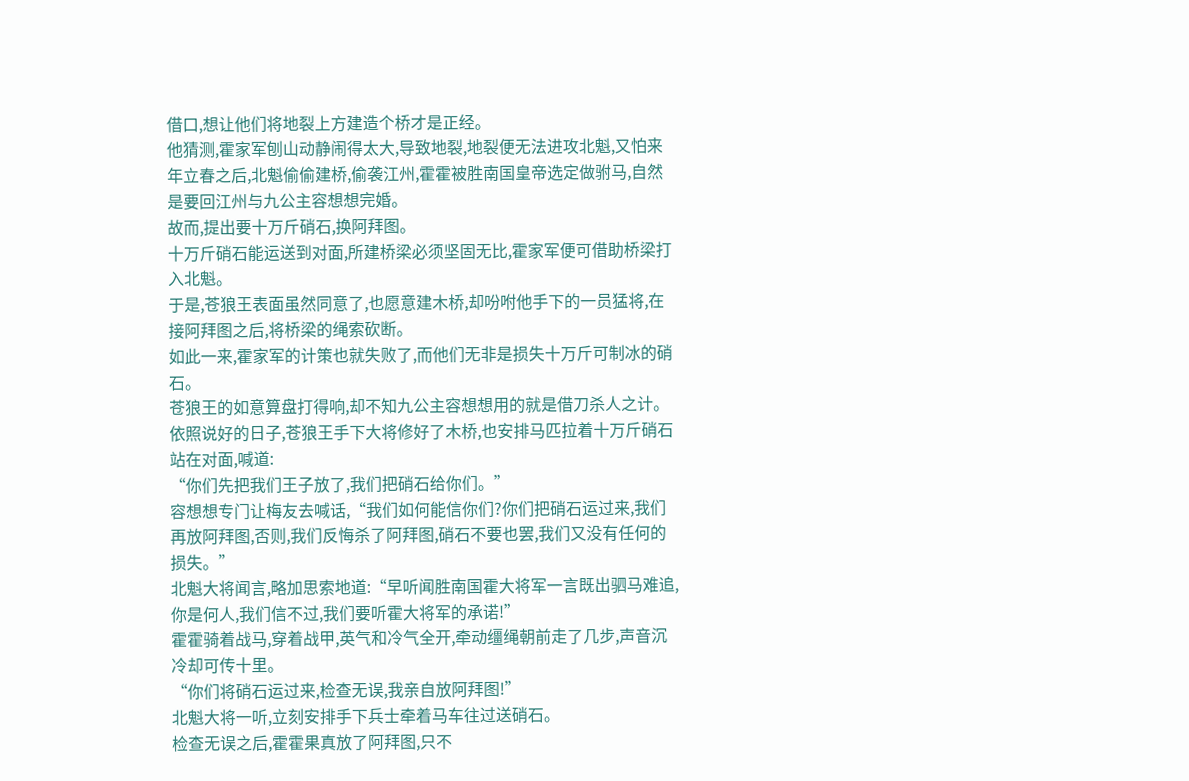借口,想让他们将地裂上方建造个桥才是正经。
他猜测,霍家军刨山动静闹得太大,导致地裂,地裂便无法进攻北魁,又怕来年立春之后,北魁偷偷建桥,偷袭江州,霍霍被胜南国皇帝选定做驸马,自然是要回江州与九公主容想想完婚。
故而,提出要十万斤硝石,换阿拜图。
十万斤硝石能运送到对面,所建桥梁必须坚固无比,霍家军便可借助桥梁打入北魁。
于是,苍狼王表面虽然同意了,也愿意建木桥,却吩咐他手下的一员猛将,在接阿拜图之后,将桥梁的绳索砍断。
如此一来,霍家军的计策也就失败了,而他们无非是损失十万斤可制冰的硝石。
苍狼王的如意算盘打得响,却不知九公主容想想用的就是借刀杀人之计。
依照说好的日子,苍狼王手下大将修好了木桥,也安排马匹拉着十万斤硝石站在对面,喊道:
“你们先把我们王子放了,我们把硝石给你们。”
容想想专门让梅友去喊话,“我们如何能信你们?你们把硝石运过来,我们再放阿拜图,否则,我们反悔杀了阿拜图,硝石不要也罢,我们又没有任何的损失。”
北魁大将闻言,略加思索地道:“早听闻胜南国霍大将军一言既出驷马难追,你是何人,我们信不过,我们要听霍大将军的承诺!”
霍霍骑着战马,穿着战甲,英气和冷气全开,牵动缰绳朝前走了几步,声音沉冷却可传十里。
“你们将硝石运过来,检查无误,我亲自放阿拜图!”
北魁大将一听,立刻安排手下兵士牵着马车往过送硝石。
检查无误之后,霍霍果真放了阿拜图,只不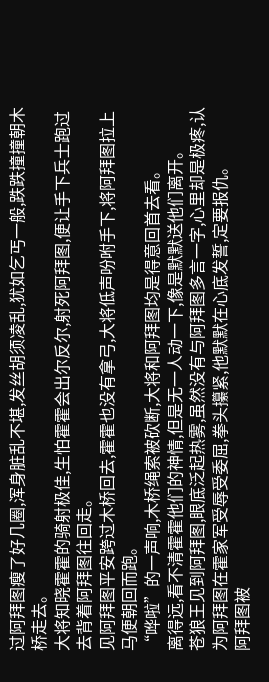过阿拜图瘦了好几圈,浑身脏乱不堪,发丝胡须凌乱,犹如乞丐一般,跌跌撞撞朝木桥走去。
大将知晓霍霍的骑射极佳,生怕霍霍会出尔反尔,射死阿拜图,便让手下兵士跑过去背着阿拜图往回走。
见阿拜图平安跨过木桥回去,霍霍也没有拿弓,大将低声吩咐手下,将阿拜图拉上马便朝回而跑。
“哗啦”的一声响,木桥绳索被砍断,大将和阿拜图均是得意回首去看。
离得远,看不清霍霍他们的神情,但是无一人动一下,像是默默送他们离开。
苍狼王见到阿拜图,眼底泛起热雾,虽然没有与阿拜图多言一字,心里却是极疼,认为阿拜图在霍家军受辱受委屈,拳头攥紧,他默默在心底发誓,定要报仇。
阿拜图被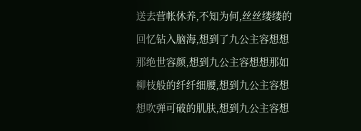送去营帐休养,不知为何,丝丝缕缕的回忆钻入脑海,想到了九公主容想想那绝世容颜,想到九公主容想想那如柳枝般的纤纤细腰,想到九公主容想想吹弹可破的肌肤,想到九公主容想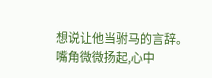想说让他当驸马的言辞。
嘴角微微扬起,心中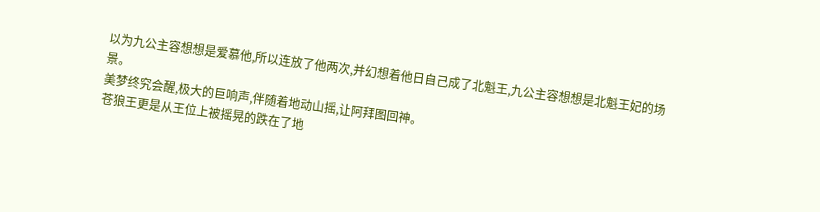以为九公主容想想是爱慕他,所以连放了他两次,并幻想着他日自己成了北魁王,九公主容想想是北魁王妃的场景。
美梦终究会醒,极大的巨响声,伴随着地动山摇,让阿拜图回神。
苍狼王更是从王位上被摇晃的跌在了地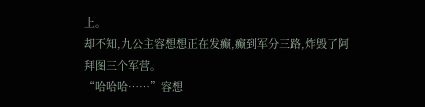上。
却不知,九公主容想想正在发癫,癫到军分三路,炸毁了阿拜图三个军营。
“哈哈哈……”容想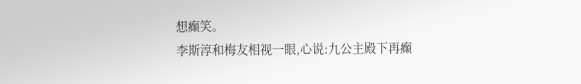想癫笑。
李斯淳和梅友相视一眼,心说:九公主殿下再癫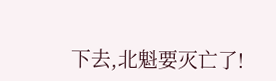下去,北魁要灭亡了!